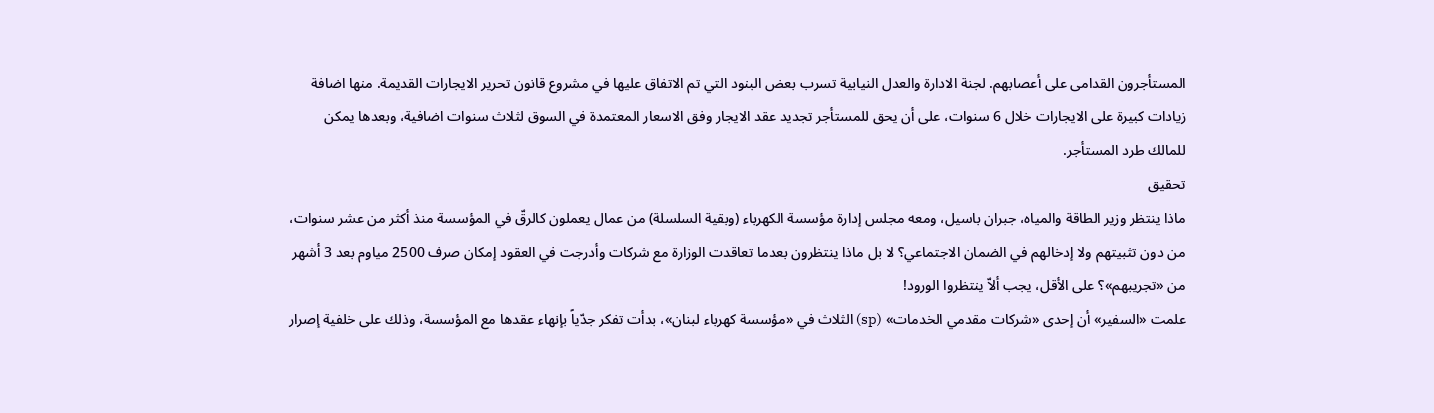المستأجرون القدامى على أعصابهم. لجنة الادارة والعدل النيابية تسرب بعض البنود التي تم الاتفاق عليها في مشروع قانون تحرير الايجارات القديمة. منها اضافة زيادات كبيرة على الايجارات خلال 6 سنوات، على أن يحق للمستأجر تجديد عقد الايجار وفق الاسعار المعتمدة في السوق لثلاث سنوات اضافية، وبعدها يمكن للمالك طرد المستأجر.
تحقيق
ماذا ينتظر وزير الطاقة والمياه، جبران باسيل، ومعه مجلس إدارة مؤسسة الكهرباء (وبقية السلسلة) من عمال يعملون كالرقّ في المؤسسة منذ أكثر من عشر سنوات، من دون تثبيتهم ولا إدخالهم في الضمان الاجتماعي؟ لا بل ماذا ينتظرون بعدما تعاقدت الوزارة مع شركات وأدرجت في العقود إمكان صرف 2500 مياوم بعد 3 أشهر من «تجريبهم»؟ على الأقل، يجب ألاّ ينتظروا الورود!
علمت «السفير» أن إحدى «شركات مقدمي الخدمات» (sp) الثلاث في «مؤسسة كهرباء لبنان»، بدأت تفكر جدّياً بإنهاء عقدها مع المؤسسة، وذلك على خلفية إصرار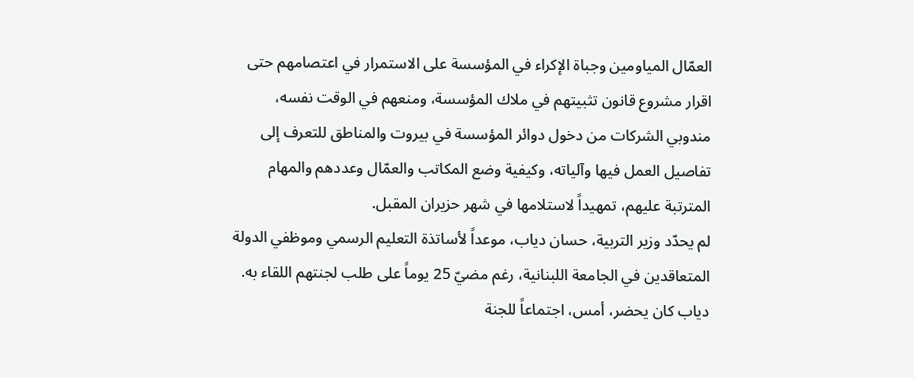العمّال المياومين وجباة الإكراء في المؤسسة على الاستمرار في اعتصامهم حتى اقرار مشروع قانون تثبيتهم في ملاك المؤسسة، ومنعهم في الوقت نفسه، مندوبي الشركات من دخول دوائر المؤسسة في بيروت والمناطق للتعرف إلى تفاصيل العمل فيها وآلياته، وكيفية وضع المكاتب والعمّال وعددهم والمهام المترتبة عليهم، تمهيداً لاستلامها في شهر حزيران المقبل.
لم يحدّد وزير التربية، حسان دياب، موعداً لأساتذة التعليم الرسمي وموظفي الدولة المتعاقدين في الجامعة اللبنانية، رغم مضيّ 25 يوماً على طلب لجنتهم اللقاء به. دياب كان يحضر، أمس، اجتماعاً للجنة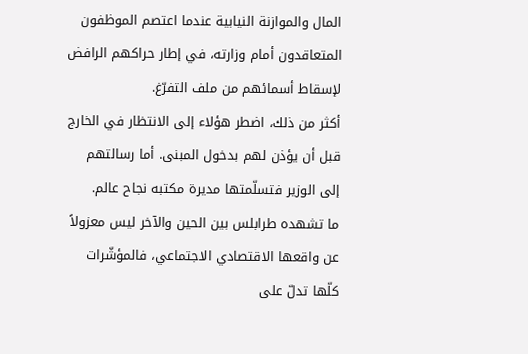المال والموازنة النيابية عندما اعتصم الموظفون المتعاقدون أمام وزارته، في إطار حراكهم الرافض لإسقاط أسمائهم من ملف التفرّغ.
أكثر من ذلك، اضطر هؤلاء إلى الانتظار في الخارج قبل أن يؤذن لهم بدخول المبنى. أما رسالتهم إلى الوزير فتسلّمتها مديرة مكتبه نجاح عالم.
ما تشهده طرابلس بين الحين والآخر ليس معزولاً عن واقعها الاقتصادي الاجتماعي، فالمؤشّرات كلّها تدلّ على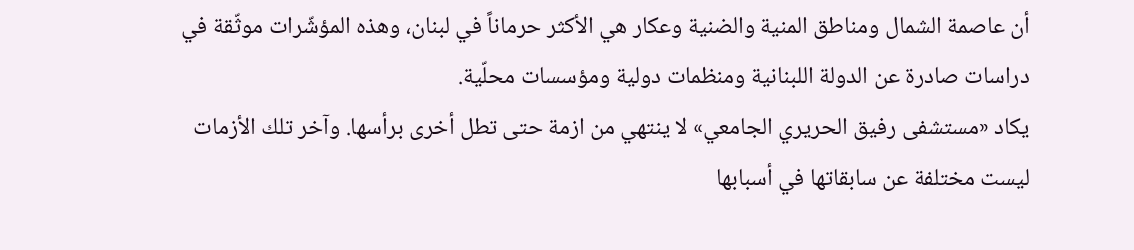أن عاصمة الشمال ومناطق المنية والضنية وعكار هي الأكثر حرماناً في لبنان، وهذه المؤشّرات موثّقة في دراسات صادرة عن الدولة اللبنانية ومنظمات دولية ومؤسسات محلّية.
يكاد «مستشفى رفيق الحريري الجامعي» لا ينتهي من ازمة حتى تطل أخرى برأسها. وآخر تلك الأزمات ليست مختلفة عن سابقاتها في أسبابها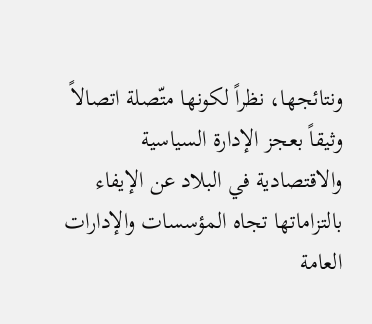ونتائجها، نظراً لكونها متّصلة اتصالاً وثيقاً بعجز الإدارة السياسية والاقتصادية في البلاد عن الإيفاء بالتزاماتها تجاه المؤسسات والإدارات العامة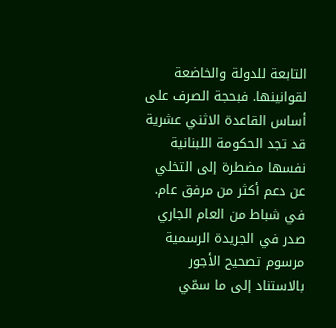التابعة للدولة والخاضعة لقوانينها. فبحجة الصرف على أساس القاعدة الاثني عشرية قد تجد الحكومة اللبنانية نفسها مضطرة إلى التخلي عن دعم أكثر من مرفق عام.
في شباط من العام الجاري صدر في الجريدة الرسمية مرسوم تصحيح الأجور بالاستناد إلى ما سمّي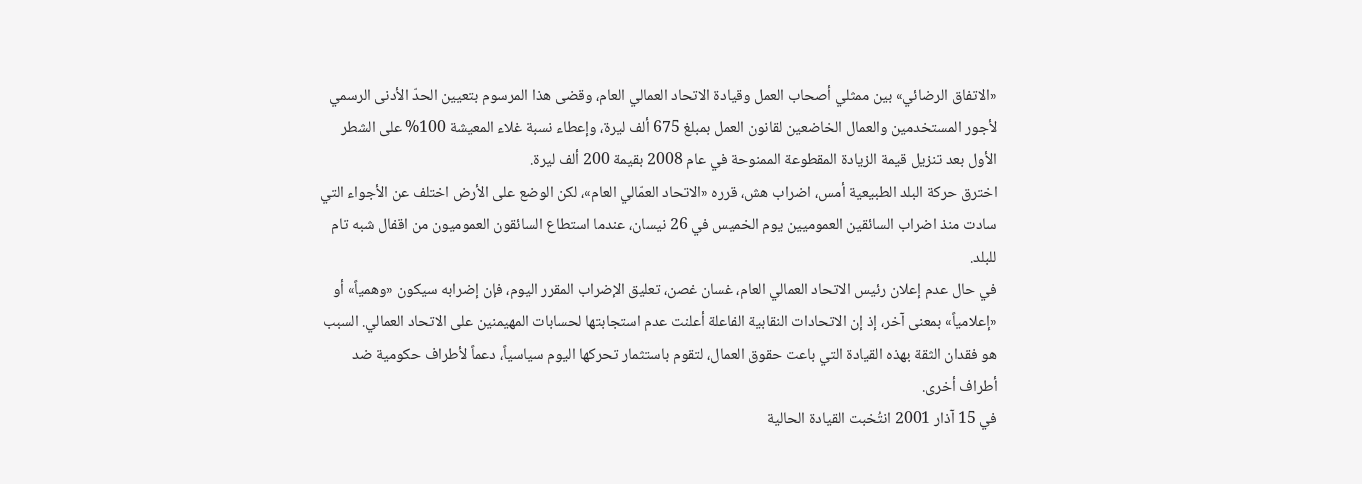«الاتفاق الرضائي» بين ممثلي أصحاب العمل وقيادة الاتحاد العمالي العام، وقضى هذا المرسوم بتعيين الحدّ الأدنى الرسمي لأجور المستخدمين والعمال الخاضعين لقانون العمل بمبلغ 675 ألف ليرة، وإعطاء نسبة غلاء المعيشة 100% على الشطر الأول بعد تنزيل قيمة الزيادة المقطوعة الممنوحة في عام 2008 بقيمة 200 ألف ليرة.
اخترق حركة البلد الطبيعية أمس، اضراب هش، قرره «الاتحاد العمّالي العام»، لكن الوضع على الأرض اختلف عن الأجواء التي سادت منذ اضراب السائقين العموميين يوم الخميس في 26 نيسان، عندما استطاع السائقون العموميون من اقفال شبه تام للبلد.
في حال عدم إعلان رئيس الاتحاد العمالي العام، غسان غصن، تعليق الإضراب المقرر اليوم، فإن إضرابه سيكون «وهمياً» أو «إعلامياً» بمعنى آخر، إذ إن الاتحادات النقابية الفاعلة أعلنت عدم استجابتها لحسابات المهيمنين على الاتحاد العمالي. السبب هو فقدان الثقة بهذه القيادة التي باعت حقوق العمال، لتقوم باستثمار تحركها اليوم سياسياً، دعماً لأطراف حكومية ضد أطراف أخرى.
في 15 آذار 2001 انتُخبت القيادة الحالية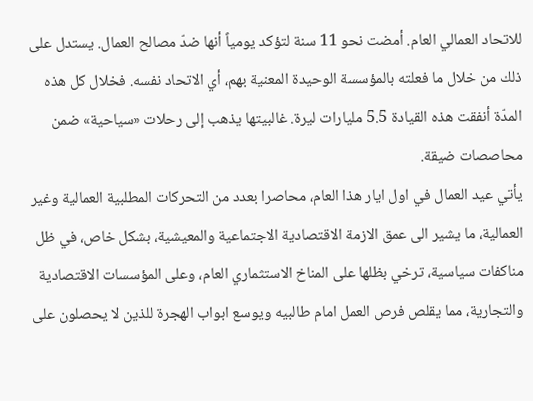للاتحاد العمالي العام. أمضت نحو 11 سنة لتؤكد يومياً أنها ضدّ مصالح العمال. يستدل على ذلك من خلال ما فعلته بالمؤسسة الوحيدة المعنية بهم، أي الاتحاد نفسه. فخلال كل هذه المدّة أنفقت هذه القيادة 5.5 مليارات ليرة. غالبيتها يذهب إلى رحلات «سياحية» ضمن محاصصات ضيقة.
يأتي عيد العمال في اول ايار هذا العام، محاصرا بعدد من التحركات المطلبية العمالية وغير العمالية، ما يشير الى عمق الازمة الاقتصادية الاجتماعية والمعيشية، بشكل خاص، في ظل مناكفات سياسية، ترخي بظلها على المناخ الاستثماري العام، وعلى المؤسسات الاقتصادية والتجارية، مما يقلص فرص العمل امام طالبيه ويوسع ابواب الهجرة للذين لا يحصلون على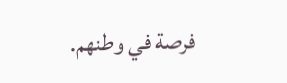فرصة في وطنهم.